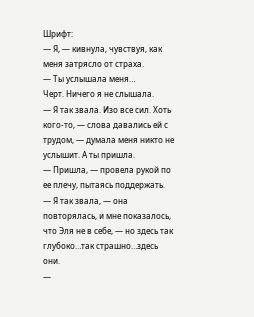Шрифт:
— Я, — кивнула, чувствуя, как меня затрясло от страха.
— Ты услышала меня…
Черт. Ничего я не слышала.
— Я так звала. Изо все сил. Хоть кого-то, — слова давались ей с трудом, — думала меня никто не услышит. А ты пришла.
— Пришла, — провела рукой по ее плечу, пытаясь поддержать.
— Я так звала, — она повторялась, и мне показалось, что Эля не в себе, — но здесь так глубоко…так страшно…здесь они.
—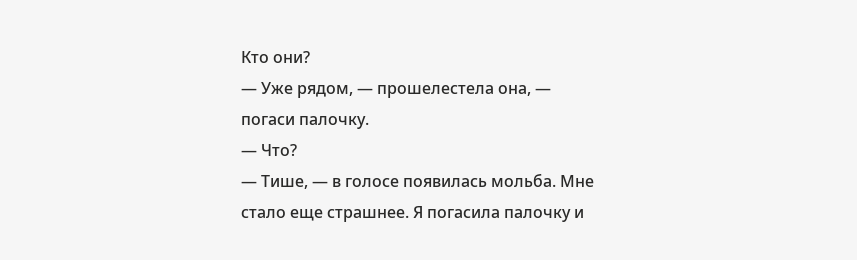Кто они?
— Уже рядом, — прошелестела она, — погаси палочку.
— Что?
— Тише, — в голосе появилась мольба. Мне стало еще страшнее. Я погасила палочку и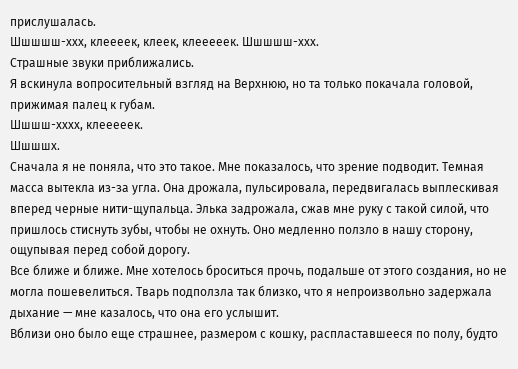прислушалась.
Шшшшш-ххх, клеееек, клеек, клееееек. Шшшшш-ххх.
Страшные звуки приближались.
Я вскинула вопросительный взгляд на Верхнюю, но та только покачала головой, прижимая палец к губам.
Шшшш-хххх, клееееек.
Шшшшх.
Сначала я не поняла, что это такое. Мне показалось, что зрение подводит. Темная масса вытекла из-за угла. Она дрожала, пульсировала, передвигалась выплескивая вперед черные нити-щупальца. Элька задрожала, сжав мне руку с такой силой, что пришлось стиснуть зубы, чтобы не охнуть. Оно медленно ползло в нашу сторону, ощупывая перед собой дорогу.
Все ближе и ближе. Мне хотелось броситься прочь, подальше от этого создания, но не могла пошевелиться. Тварь подползла так близко, что я непроизвольно задержала дыхание — мне казалось, что она его услышит.
Вблизи оно было еще страшнее, размером с кошку, распластавшееся по полу, будто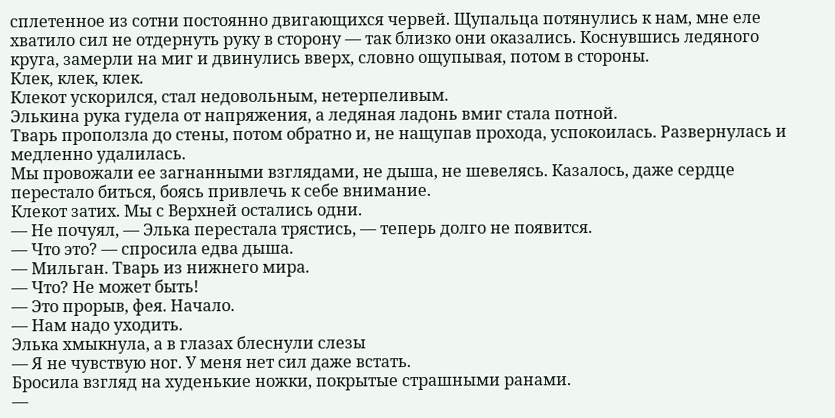сплетенное из сотни постоянно двигающихся червей. Щупальца потянулись к нам, мне еле хватило сил не отдернуть руку в сторону — так близко они оказались. Коснувшись ледяного круга, замерли на миг и двинулись вверх, словно ощупывая, потом в стороны.
Клек, клек, клек.
Клекот ускорился, стал недовольным, нетерпеливым.
Элькина рука гудела от напряжения, а ледяная ладонь вмиг стала потной.
Тварь проползла до стены, потом обратно и, не нащупав прохода, успокоилась. Развернулась и медленно удалилась.
Мы провожали ее загнанными взглядами, не дыша, не шевелясь. Казалось, даже сердце перестало биться, боясь привлечь к себе внимание.
Клекот затих. Мы с Верхней остались одни.
— Не почуял, — Элька перестала трястись, — теперь долго не появится.
— Что это? — спросила едва дыша.
— Мильган. Тварь из нижнего мира.
— Что? Не может быть!
— Это прорыв, фея. Начало.
— Нам надо уходить.
Элька хмыкнула, а в глазах блеснули слезы
— Я не чувствую ног. У меня нет сил даже встать.
Бросила взгляд на худенькие ножки, покрытые страшными ранами.
—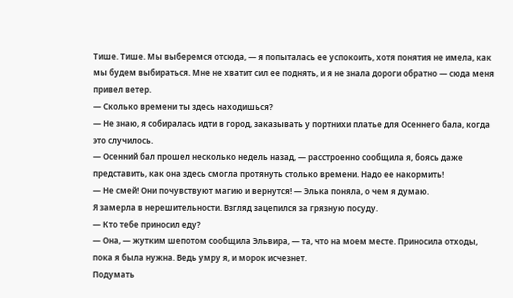Тише. Тише. Мы выберемся отсюда, — я попыталась ее успокоить, хотя понятия не имела, как мы будем выбираться. Мне не хватит сил ее поднять, и я не знала дороги обратно — сюда меня привел ветер.
— Сколько времени ты здесь находишься?
— Не знаю, я собиралась идти в город, заказывать у портнихи платье для Осеннего бала, когда это случилось.
— Осенний бал прошел несколько недель назад, — расстроенно сообщила я, боясь даже представить, как она здесь смогла протянуть столько времени. Надо ее накормить!
— Не смей! Они почувствуют магию и вернутся! — Элька поняла, о чем я думаю.
Я замерла в нерешительности. Взгляд зацепился за грязную посуду.
— Кто тебе приносил еду?
— Она, — жутким шепотом сообщила Эльвира, — та, что на моем месте. Приносила отходы, пока я была нужна. Ведь умру я, и морок исчезнет.
Подумать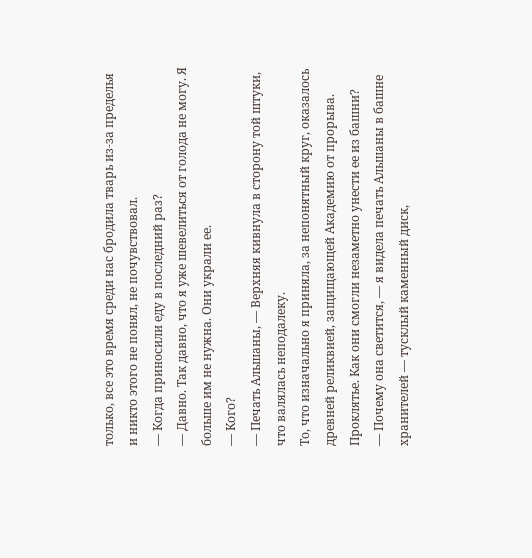только, все это время среди нас бродила тварь из-за пределья и никто этого не понял, не почувствовал.
— Когда приносили еду в последний раз?
— Давно. Так давно, что я уже шевелиться от голода не могу. Я больше им не нужна. Они украли ее.
— Кого?
— Печать Альшаны, — Верхняя кивнула в сторону той штуки, что валялась неподалеку.
То, что изначально я приняла, за непонятный круг, оказалось древней реликвией, защищающей Академию от прорыва.
Проклятье. Как они смогли незаметно унести ее из башни?
— Почему она светится, — я видела печать Альшаны в башне хранителей — тусклый каменный диск,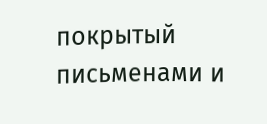покрытый письменами и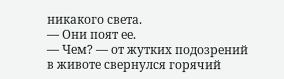никакого света.
— Они поят ее.
— Чем? — от жутких подозрений в животе свернулся горячий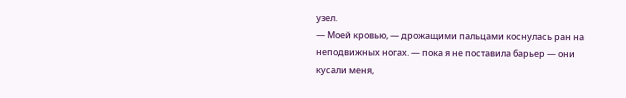узел.
— Моей кровью, — дрожащими пальцами коснулась ран на неподвижных ногах. — пока я не поставила барьер — они кусали меня,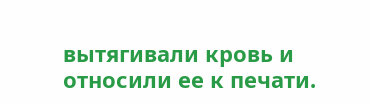вытягивали кровь и относили ее к печати.